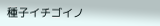種子イチゴイノ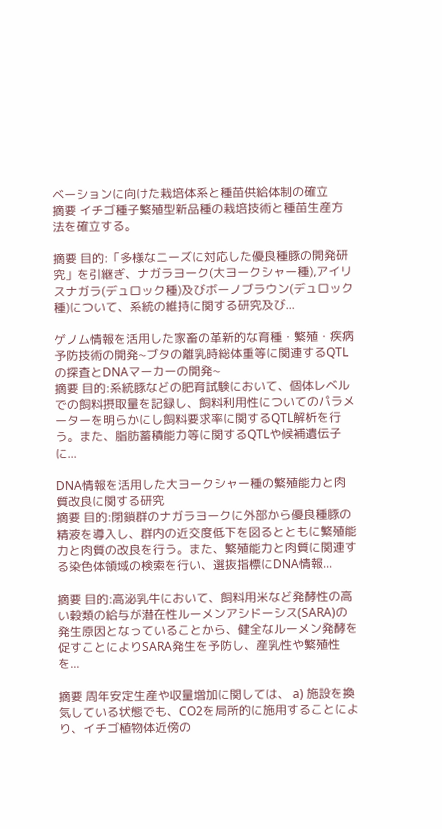ベーションに向けた栽培体系と種苗供給体制の確立
摘要 イチゴ種子繁殖型新品種の栽培技術と種苗生産方法を確立する。

摘要 目的:「多様なニーズに対応した優良種豚の開発研究」を引継ぎ、ナガラヨーク(大ヨークシャー種),アイリスナガラ(デュロック種)及びボーノブラウン(デュロック種)について、系統の維持に関する研究及び...

ゲノム情報を活用した家畜の革新的な育種・繁殖・疾病予防技術の開発~ブタの離乳時総体重等に関連するQTLの探査とDNAマーカーの開発~
摘要 目的:系統豚などの肥育試験において、個体レベルでの飼料摂取量を記録し、飼料利用性についてのパラメーターを明らかにし飼料要求率に関するQTL解析を行う。また、脂肪蓄積能力等に関するQTLや候補遺伝子に...

DNA情報を活用した大ヨークシャー種の繁殖能力と肉質改良に関する研究
摘要 目的:閉鎖群のナガラヨークに外部から優良種豚の精液を導入し、群内の近交度低下を図るとともに繁殖能力と肉質の改良を行う。また、繁殖能力と肉質に関連する染色体領域の検索を行い、選抜指標にDNA情報...

摘要 目的:高泌乳牛において、飼料用米など発酵性の高い穀類の給与が潜在性ルーメンアシドーシス(SARA)の発生原因となっていることから、健全なルーメン発酵を促すことによりSARA発生を予防し、産乳性や繁殖性を...

摘要 周年安定生産や収量増加に関しては、 a) 施設を換気している状態でも、CO2を局所的に施用することにより、イチゴ植物体近傍の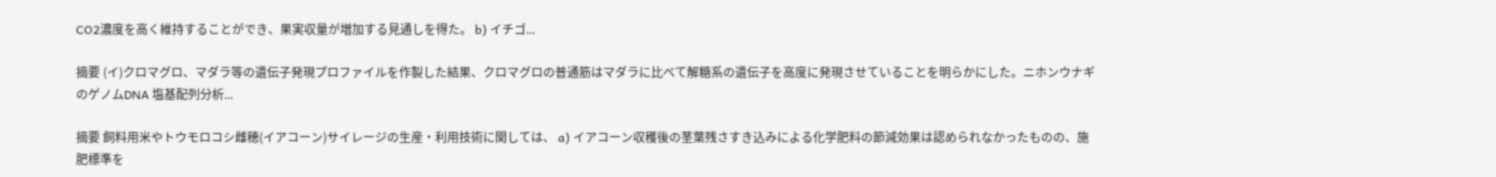CO2濃度を高く維持することができ、果実収量が増加する見通しを得た。 b) イチゴ...

摘要 (イ)クロマグロ、マダラ等の遺伝子発現プロファイルを作製した結果、クロマグロの普通筋はマダラに比べて解糖系の遺伝子を高度に発現させていることを明らかにした。ニホンウナギのゲノムDNA 塩基配列分析...

摘要 飼料用米やトウモロコシ雌穂(イアコーン)サイレージの生産・利用技術に関しては、 a) イアコーン収穫後の茎葉残さすき込みによる化学肥料の節減効果は認められなかったものの、施肥標準を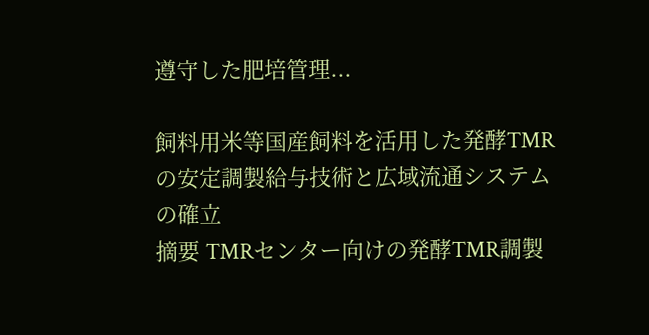遵守した肥培管理...

飼料用米等国産飼料を活用した発酵TMRの安定調製給与技術と広域流通システムの確立
摘要 TMRセンター向けの発酵TMR調製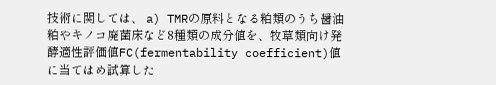技術に関しては、 a) TMRの原料となる粕類のうち醤油粕やキノコ廃菌床など8種類の成分値を、牧草類向け発酵適性評価値FC(fermentability coefficient)値に当てはめ試算した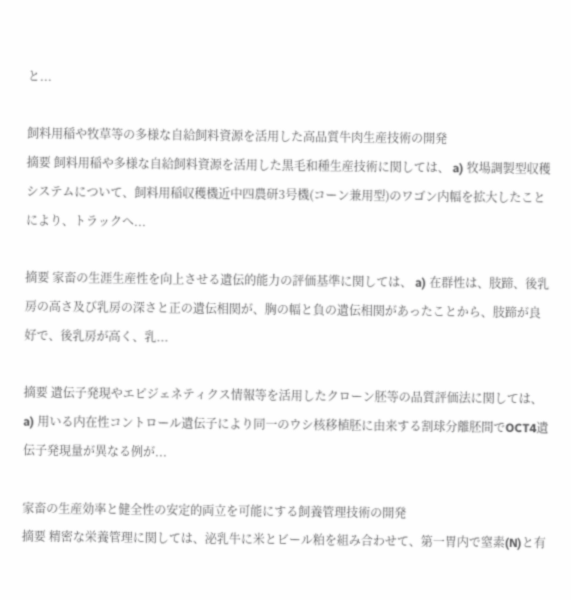と...

飼料用稲や牧草等の多様な自給飼料資源を活用した高品質牛肉生産技術の開発
摘要 飼料用稲や多様な自給飼料資源を活用した黒毛和種生産技術に関しては、 a) 牧場調製型収穫システムについて、飼料用稲収穫機近中四農研3号機(コーン兼用型)のワゴン内幅を拡大したことにより、トラックへ...

摘要 家畜の生涯生産性を向上させる遺伝的能力の評価基準に関しては、 a) 在群性は、肢蹄、後乳房の高さ及び乳房の深さと正の遺伝相関が、胸の幅と負の遺伝相関があったことから、肢蹄が良好で、後乳房が高く、乳...

摘要 遺伝子発現やエピジェネティクス情報等を活用したクローン胚等の品質評価法に関しては、 a) 用いる内在性コントロール遺伝子により同一のウシ核移植胚に由来する割球分離胚間でOCT4遺伝子発現量が異なる例が...

家畜の生産効率と健全性の安定的両立を可能にする飼養管理技術の開発
摘要 精密な栄養管理に関しては、泌乳牛に米とビール粕を組み合わせて、第一胃内で窒素(N)と有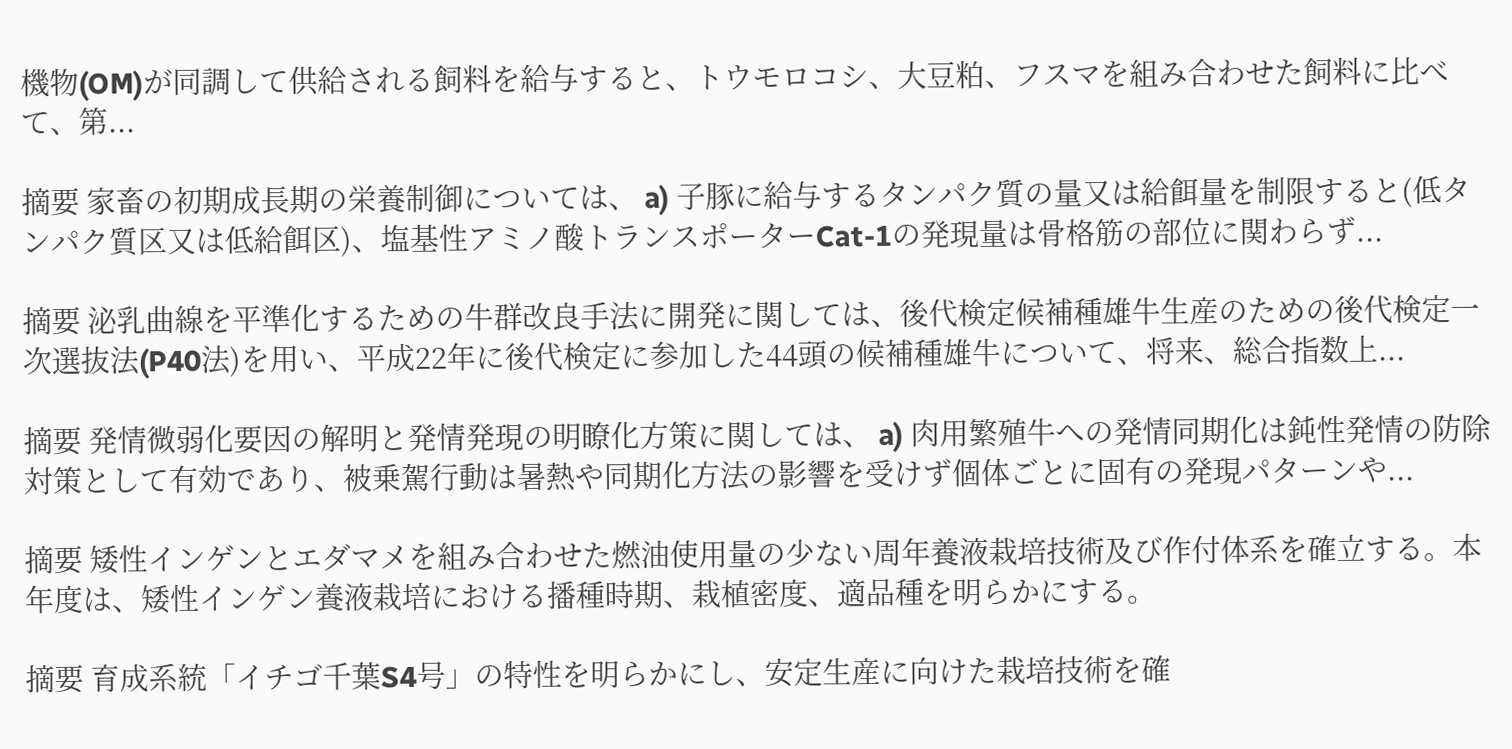機物(OM)が同調して供給される飼料を給与すると、トウモロコシ、大豆粕、フスマを組み合わせた飼料に比べて、第...

摘要 家畜の初期成長期の栄養制御については、 a) 子豚に給与するタンパク質の量又は給餌量を制限すると(低タンパク質区又は低給餌区)、塩基性アミノ酸トランスポーターCat-1の発現量は骨格筋の部位に関わらず...

摘要 泌乳曲線を平準化するための牛群改良手法に開発に関しては、後代検定候補種雄牛生産のための後代検定一次選抜法(P40法)を用い、平成22年に後代検定に参加した44頭の候補種雄牛について、将来、総合指数上...

摘要 発情微弱化要因の解明と発情発現の明瞭化方策に関しては、 a) 肉用繁殖牛への発情同期化は鈍性発情の防除対策として有効であり、被乗駕行動は暑熱や同期化方法の影響を受けず個体ごとに固有の発現パターンや...

摘要 矮性インゲンとエダマメを組み合わせた燃油使用量の少ない周年養液栽培技術及び作付体系を確立する。本年度は、矮性インゲン養液栽培における播種時期、栽植密度、適品種を明らかにする。

摘要 育成系統「イチゴ千葉S4号」の特性を明らかにし、安定生産に向けた栽培技術を確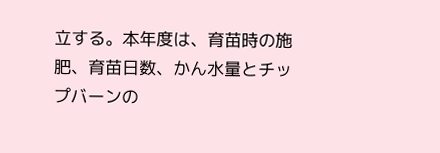立する。本年度は、育苗時の施肥、育苗日数、かん水量とチップバーンの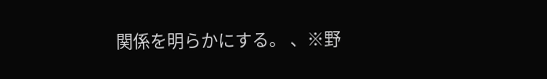関係を明らかにする。 、※野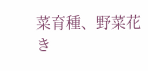菜育種、野菜花き